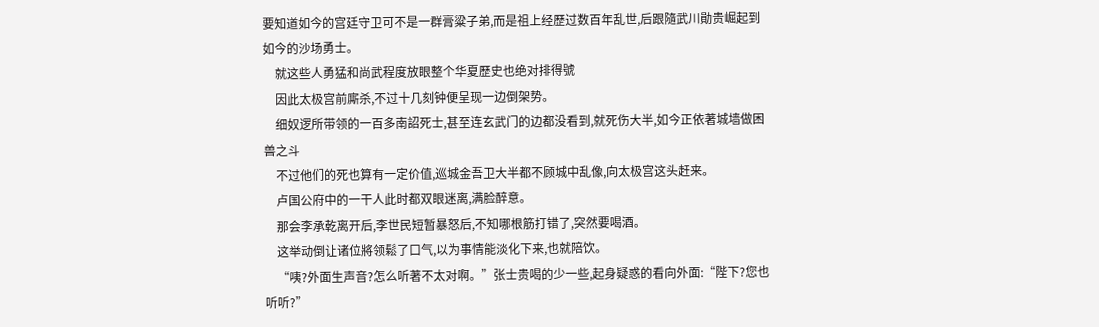要知道如今的宫廷守卫可不是一群膏粱子弟,而是祖上经歷过数百年乱世,后跟隨武川勛贵崛起到如今的沙场勇士。
    就这些人勇猛和尚武程度放眼整个华夏歷史也绝对排得號
    因此太极宫前廝杀,不过十几刻钟便呈现一边倒架势。
    细奴逻所带领的一百多南詔死士,甚至连玄武门的边都没看到,就死伤大半,如今正依著城墙做困兽之斗
    不过他们的死也算有一定价值,巡城金吾卫大半都不顾城中乱像,向太极宫这头赶来。
    卢国公府中的一干人此时都双眼迷离,满脸醉意。
    那会李承乾离开后,李世民短暂暴怒后,不知哪根筋打错了,突然要喝酒。
    这举动倒让诸位將领鬆了口气,以为事情能淡化下来,也就陪饮。
    “咦?外面生声音?怎么听著不太对啊。”张士贵喝的少一些,起身疑惑的看向外面:“陛下?您也听听?”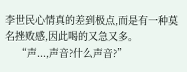李世民心情真的差到极点,而是有一种莫名挫败感,因此喝的又急又多。
    “声...,声音?什么声音?”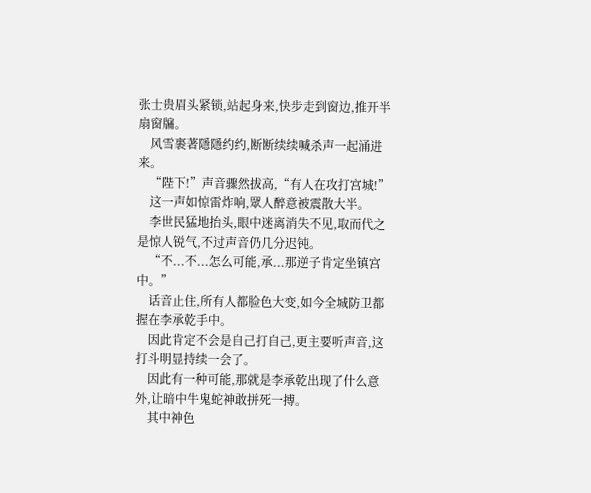张士贵眉头紧锁,站起身来,快步走到窗边,推开半扇窗牖。
    风雪裹著隱隱约约,断断续续喊杀声一起涌进来。
    “陛下!”声音骤然拔高,“有人在攻打宫城!”
    这一声如惊雷炸响,眾人醉意被震散大半。
    李世民猛地抬头,眼中迷离消失不见,取而代之是惊人锐气,不过声音仍几分迟钝。
    “不...不...怎么可能,承...那逆子肯定坐镇宫中。”
    话音止住,所有人都脸色大变,如今全城防卫都握在李承乾手中。
    因此肯定不会是自己打自己,更主要听声音,这打斗明显持续一会了。
    因此有一种可能,那就是李承乾出现了什么意外,让暗中牛鬼蛇神敢拼死一搏。
    其中神色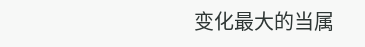变化最大的当属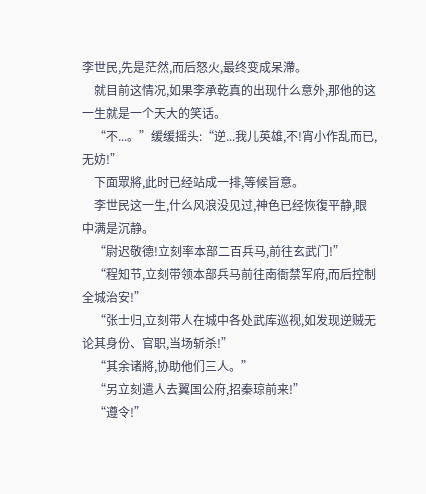李世民,先是茫然,而后怒火,最终变成呆滯。
    就目前这情况,如果李承乾真的出现什么意外,那他的这一生就是一个天大的笑话。
    “不...。”缓缓摇头:“逆...我儿英雄,不!宵小作乱而已,无妨!”
    下面眾將,此时已经站成一排,等候旨意。
    李世民这一生,什么风浪没见过,神色已经恢復平静,眼中满是沉静。
    “尉迟敬德!立刻率本部二百兵马,前往玄武门!”
    “程知节,立刻带领本部兵马前往南衙禁军府,而后控制全城治安!”
    “张士归,立刻带人在城中各处武库巡视,如发现逆贼无论其身份、官职,当场斩杀!”
    “其余诸將,协助他们三人。”
    “另立刻遣人去翼国公府,招秦琼前来!”
    “遵令!”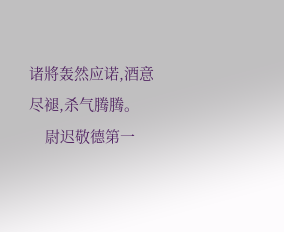诸將轰然应诺,酒意尽褪,杀气腾腾。
    尉迟敬德第一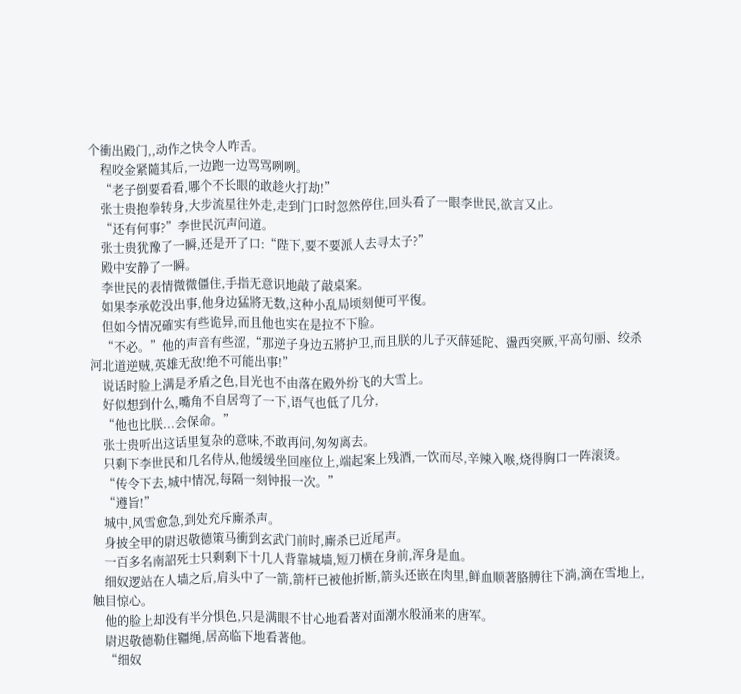个衝出殿门,,动作之快令人咋舌。
    程咬金紧隨其后,一边跑一边骂骂咧咧。
    “老子倒要看看,哪个不长眼的敢趁火打劫!”
    张士贵抱拳转身,大步流星往外走,走到门口时忽然停住,回头看了一眼李世民,欲言又止。
    “还有何事?”李世民沉声问道。
    张士贵犹豫了一瞬,还是开了口:“陛下,要不要派人去寻太子?”
    殿中安静了一瞬。
    李世民的表情微微僵住,手指无意识地敲了敲桌案。
    如果李承乾没出事,他身边猛將无数,这种小乱局顷刻便可平復。
    但如今情况確实有些诡异,而且他也实在是拉不下脸。
    “不必。”他的声音有些涩,“那逆子身边五將护卫,而且朕的儿子灭薛延陀、盪西突厥,平高句丽、绞杀河北道逆贼,英雄无敌!绝不可能出事!”
    说话时脸上满是矛盾之色,目光也不由落在殿外纷飞的大雪上。
    好似想到什么,嘴角不自居弯了一下,语气也低了几分,
    “他也比朕...会保命。”
    张士贵听出这话里复杂的意味,不敢再问,匆匆离去。
    只剩下李世民和几名侍从,他缓缓坐回座位上,端起案上残酒,一饮而尽,辛辣入喉,烧得胸口一阵滚烫。
    “传令下去,城中情况,每隔一刻钟报一次。”
    “遵旨!”
    城中,风雪愈急,到处充斥廝杀声。
    身披全甲的尉迟敬德策马衝到玄武门前时,廝杀已近尾声。
    一百多名南詔死士只剩剩下十几人背靠城墙,短刀横在身前,浑身是血。
    细奴逻站在人墙之后,肩头中了一箭,箭杆已被他折断,箭头还嵌在肉里,鲜血顺著胳膊往下淌,滴在雪地上,触目惊心。
    他的脸上却没有半分惧色,只是满眼不甘心地看著对面潮水般涌来的唐军。
    尉迟敬德勒住韁绳,居高临下地看著他。
    “细奴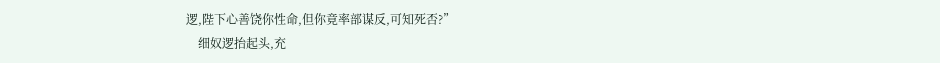逻,陛下心善饶你性命,但你竟率部谋反,可知死否?”
    细奴逻抬起头,充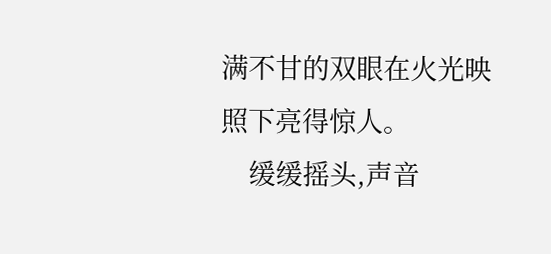满不甘的双眼在火光映照下亮得惊人。
    缓缓摇头,声音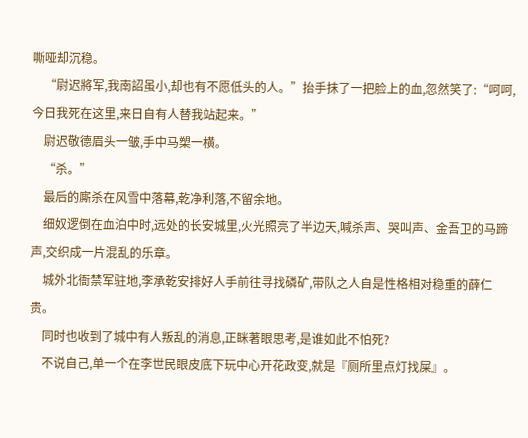嘶哑却沉稳。
    “尉迟將军,我南詔虽小,却也有不愿低头的人。”抬手抹了一把脸上的血,忽然笑了:“呵呵,今日我死在这里,来日自有人替我站起来。”
    尉迟敬德眉头一皱,手中马槊一横。
    “杀。”
    最后的廝杀在风雪中落幕,乾净利落,不留余地。
    细奴逻倒在血泊中时,远处的长安城里,火光照亮了半边天,喊杀声、哭叫声、金吾卫的马蹄声,交织成一片混乱的乐章。
    城外北衙禁军驻地,李承乾安排好人手前往寻找磷矿,带队之人自是性格相对稳重的薛仁贵。
    同时也收到了城中有人叛乱的消息,正眯著眼思考,是谁如此不怕死?
    不说自己,单一个在李世民眼皮底下玩中心开花政变,就是『厕所里点灯找屎』。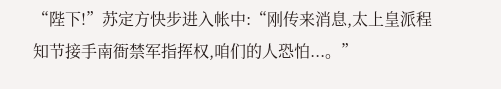“陛下!”苏定方快步进入帐中:“刚传来消息,太上皇派程知节接手南衙禁军指挥权,咱们的人恐怕...。”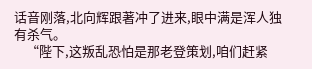话音刚落,北向辉跟著冲了进来,眼中满是浑人独有杀气。
    “陛下,这叛乱恐怕是那老登策划,咱们赶紧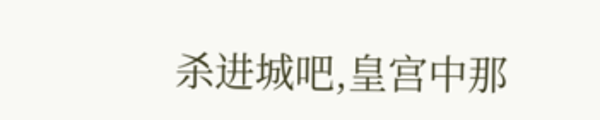杀进城吧,皇宫中那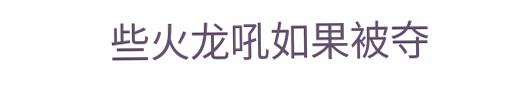些火龙吼如果被夺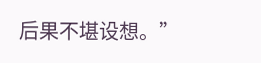后果不堪设想。”